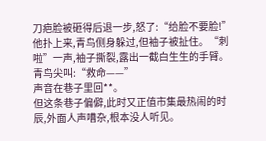刀疤脸被砸得后退一步,怒了:“给脸不要脸!”
他扑上来,青鸟侧身躲过,但袖子被扯住。“刺啦”一声,袖子撕裂,露出一截白生生的手臂。
青鸟尖叫:“救命——”
声音在巷子里回**。
但这条巷子偏僻,此时又正值市集最热闹的时辰,外面人声嘈杂,根本没人听见。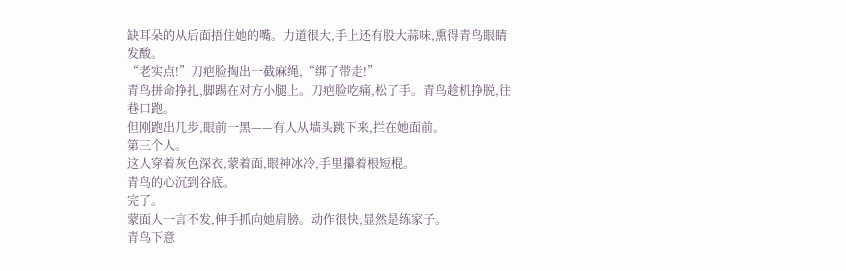缺耳朵的从后面捂住她的嘴。力道很大,手上还有股大蒜味,熏得青鸟眼睛发酸。
“老实点!”刀疤脸掏出一截麻绳,“绑了带走!”
青鸟拼命挣扎,脚踢在对方小腿上。刀疤脸吃痛,松了手。青鸟趁机挣脱,往巷口跑。
但刚跑出几步,眼前一黑——有人从墙头跳下来,拦在她面前。
第三个人。
这人穿着灰色深衣,蒙着面,眼神冰冷,手里攥着根短棍。
青鸟的心沉到谷底。
完了。
蒙面人一言不发,伸手抓向她肩膀。动作很快,显然是练家子。
青鸟下意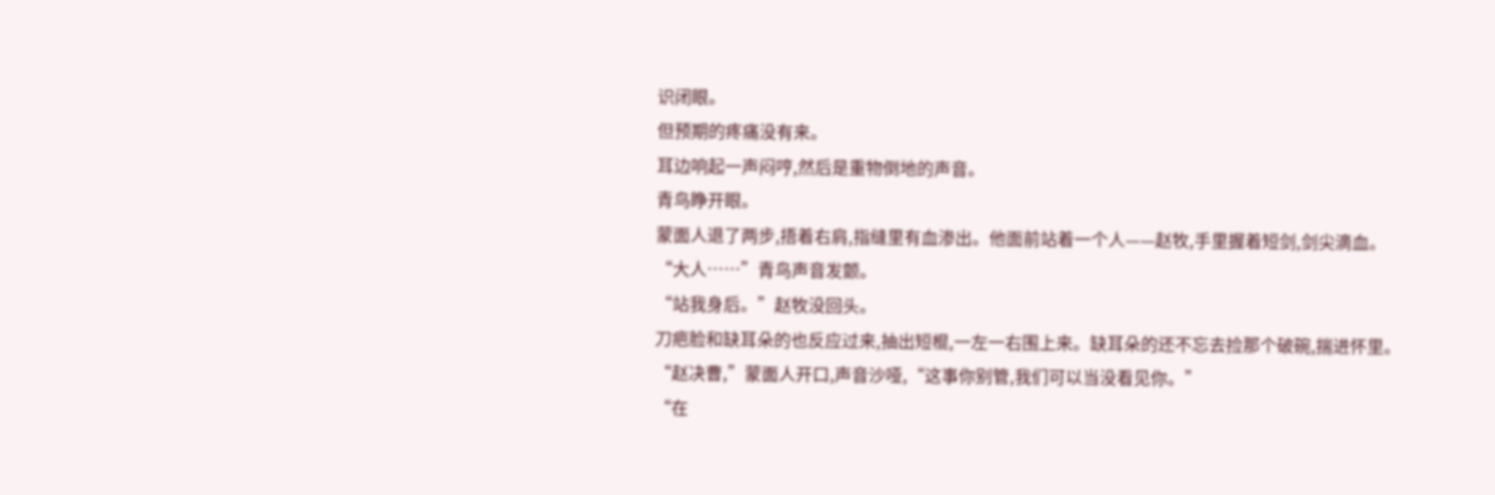识闭眼。
但预期的疼痛没有来。
耳边响起一声闷哼,然后是重物倒地的声音。
青鸟睁开眼。
蒙面人退了两步,捂着右肩,指缝里有血渗出。他面前站着一个人——赵牧,手里握着短剑,剑尖滴血。
“大人……”青鸟声音发颤。
“站我身后。”赵牧没回头。
刀疤脸和缺耳朵的也反应过来,抽出短棍,一左一右围上来。缺耳朵的还不忘去捡那个破碗,揣进怀里。
“赵决曹,”蒙面人开口,声音沙哑,“这事你别管,我们可以当没看见你。”
“在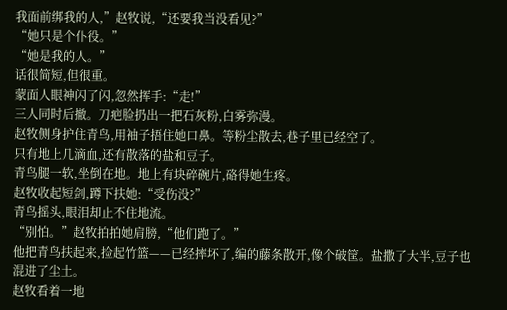我面前绑我的人,”赵牧说,“还要我当没看见?”
“她只是个仆役。”
“她是我的人。”
话很简短,但很重。
蒙面人眼神闪了闪,忽然挥手:“走!”
三人同时后撤。刀疤脸扔出一把石灰粉,白雾弥漫。
赵牧侧身护住青鸟,用袖子捂住她口鼻。等粉尘散去,巷子里已经空了。
只有地上几滴血,还有散落的盐和豆子。
青鸟腿一软,坐倒在地。地上有块碎碗片,硌得她生疼。
赵牧收起短剑,蹲下扶她:“受伤没?”
青鸟摇头,眼泪却止不住地流。
“别怕。”赵牧拍拍她肩膀,“他们跑了。”
他把青鸟扶起来,捡起竹篮——已经摔坏了,编的藤条散开,像个破筐。盐撒了大半,豆子也混进了尘土。
赵牧看着一地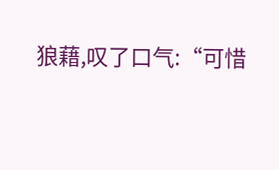狼藉,叹了口气:“可惜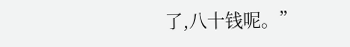了,八十钱呢。”